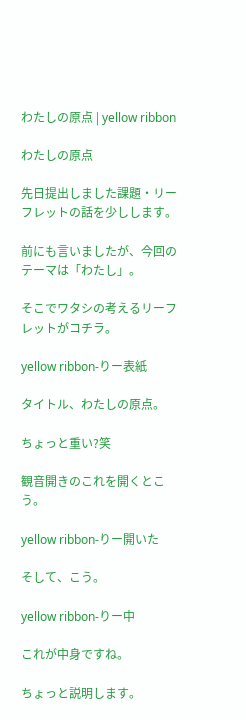わたしの原点 | yellow ribbon

わたしの原点

先日提出しました課題・リーフレットの話を少しします。

前にも言いましたが、今回のテーマは「わたし」。

そこでワタシの考えるリーフレットがコチラ。

yellow ribbon-りー表紙

タイトル、わたしの原点。

ちょっと重い?笑

観音開きのこれを開くとこう。

yellow ribbon-りー開いた

そして、こう。

yellow ribbon-りー中

これが中身ですね。

ちょっと説明します。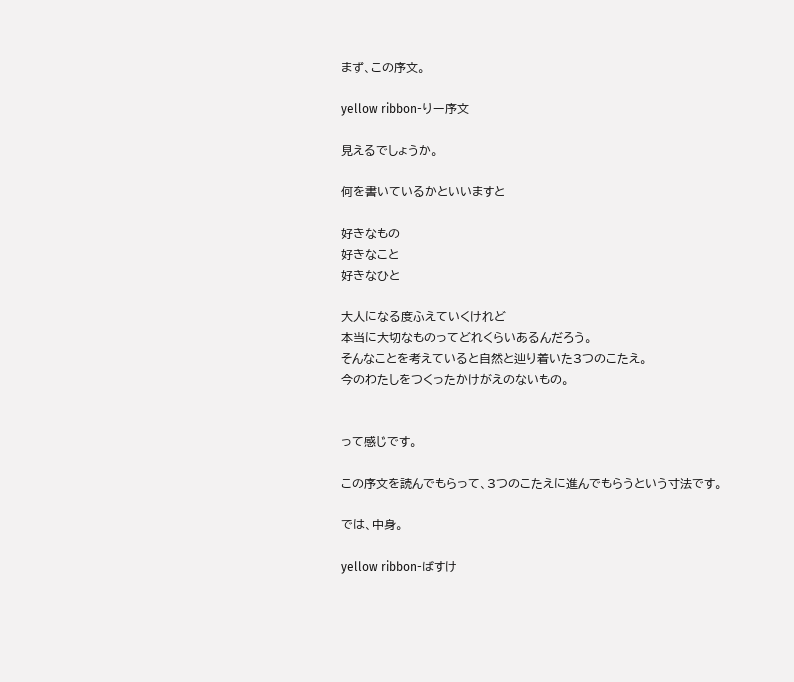まず、この序文。

yellow ribbon-りー序文

見えるでしょうか。

何を書いているかといいますと

好きなもの
好きなこと
好きなひと

大人になる度ふえていくけれど
本当に大切なものってどれくらいあるんだろう。
そんなことを考えていると自然と辿り着いた3つのこたえ。
今のわたしをつくったかけがえのないもの。


って感じです。

この序文を読んでもらって、3つのこたえに進んでもらうという寸法です。

では、中身。

yellow ribbon-ばすけ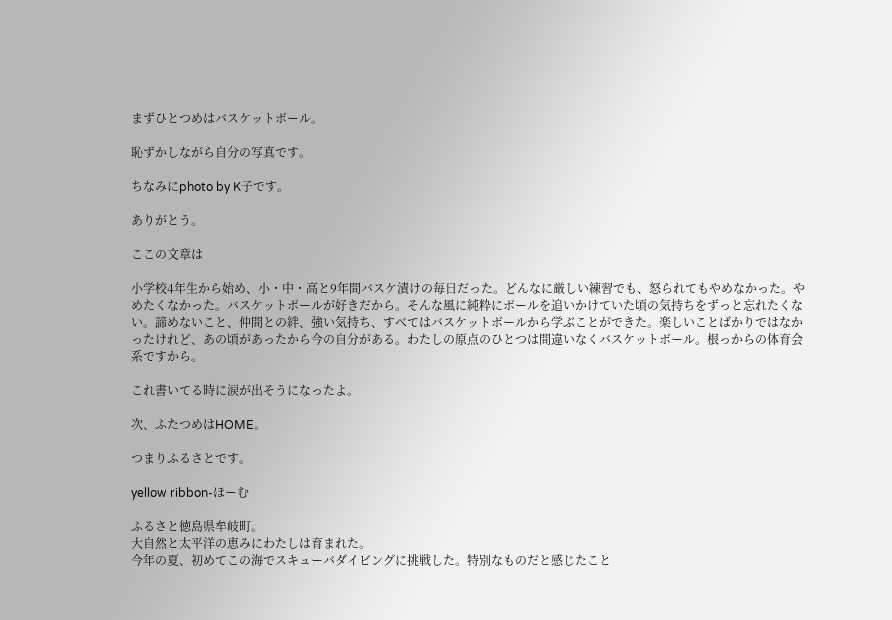まずひとつめはバスケットボール。

恥ずかしながら自分の写真です。

ちなみにphoto by K子です。

ありがとう。

ここの文章は

小学校4年生から始め、小・中・高と9年間バスケ漬けの毎日だった。どんなに厳しい練習でも、怒られてもやめなかった。やめたくなかった。バスケットボールが好きだから。そんな風に純粋にボールを追いかけていた頃の気持ちをずっと忘れたくない。諦めないこと、仲間との絆、強い気持ち、すべてはバスケットボールから学ぶことができた。楽しいことばかりではなかったけれど、あの頃があったから今の自分がある。わたしの原点のひとつは間違いなくバスケットボール。根っからの体育会系ですから。

これ書いてる時に涙が出そうになったよ。

次、ふたつめはHOME。

つまりふるさとです。

yellow ribbon-ほーむ

ふるさと徳島県牟岐町。
大自然と太平洋の恵みにわたしは育まれた。
今年の夏、初めてこの海でスキューバダイビングに挑戦した。特別なものだと感じたこと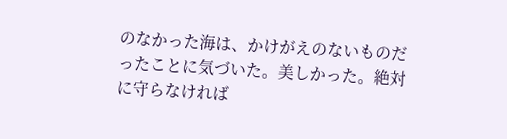のなかった海は、かけがえのないものだったことに気づいた。美しかった。絶対に守らなければ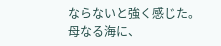ならないと強く感じた。
母なる海に、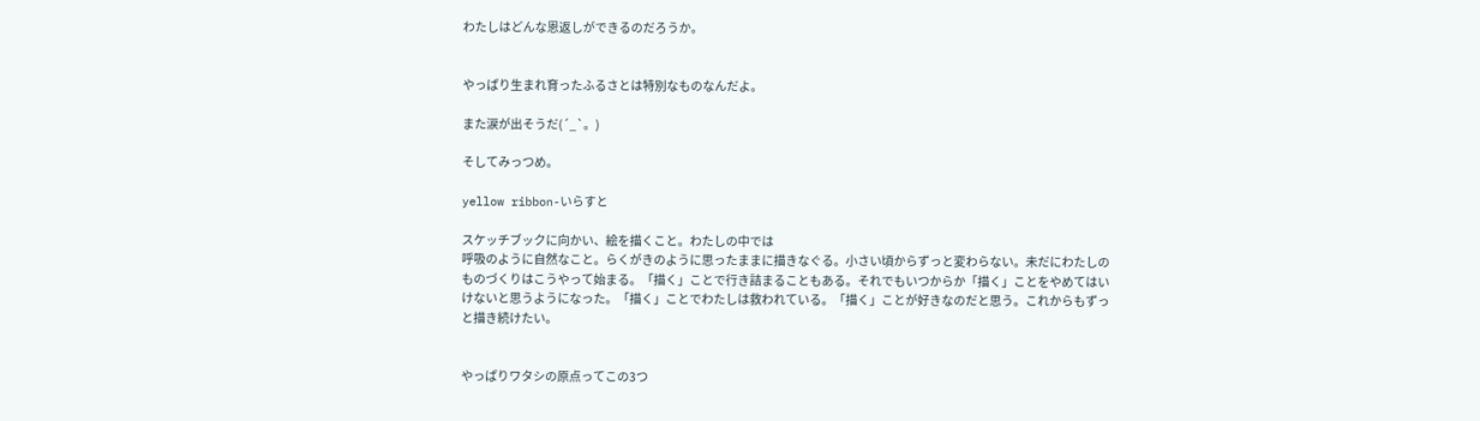わたしはどんな恩返しができるのだろうか。


やっぱり生まれ育ったふるさとは特別なものなんだよ。

また涙が出そうだ(´_`。)

そしてみっつめ。

yellow ribbon-いらすと

スケッチブックに向かい、絵を描くこと。わたしの中では
呼吸のように自然なこと。らくがきのように思ったままに描きなぐる。小さい頃からずっと変わらない。未だにわたしのものづくりはこうやって始まる。「描く」ことで行き詰まることもある。それでもいつからか「描く」ことをやめてはいけないと思うようになった。「描く」ことでわたしは救われている。「描く」ことが好きなのだと思う。これからもずっと描き続けたい。


やっぱりワタシの原点ってこの3つ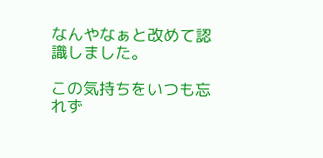なんやなぁと改めて認識しました。

この気持ちをいつも忘れず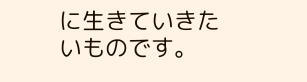に生きていきたいものです。